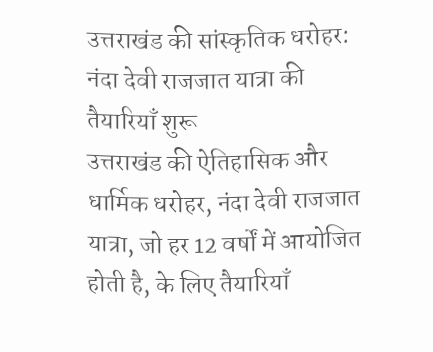उत्तराखंड की सांस्कृतिक धरोहर: नंदा देवी राजजात यात्रा की तैयारियाँ शुरू
उत्तराखंड की ऐतिहासिक और धार्मिक धरोहर, नंदा देवी राजजात यात्रा, जो हर 12 वर्षों में आयोजित होती है, के लिए तैयारियाँ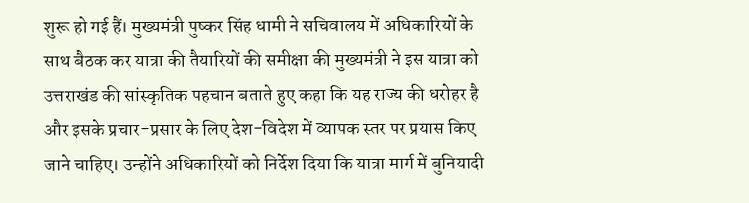शुरू हो गई हैं। मुख्यमंत्री पुष्कर सिंह धामी ने सचिवालय में अधिकारियों के साथ बैठक कर यात्रा की तैयारियों की समीक्षा की मुख्यमंत्री ने इस यात्रा को उत्तराखंड की सांस्कृतिक पहचान बताते हुए कहा कि यह राज्य की धरोहर है और इसके प्रचार-प्रसार के लिए देश-विदेश में व्यापक स्तर पर प्रयास किए जाने चाहिए। उन्होंने अधिकारियों को निर्देश दिया कि यात्रा मार्ग में बुनियादी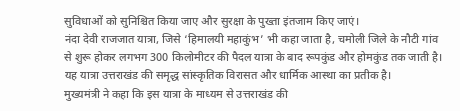सुविधाओं को सुनिश्चित किया जाए और सुरक्षा के पुख्ता इंतजाम किए जाएं।
नंदा देवी राजजात यात्रा, जिसे ‘हिमालयी महाकुंभ’ भी कहा जाता है, चमोली जिले के नौटी गांव से शुरू होकर लगभग 300 किलोमीटर की पैदल यात्रा के बाद रूपकुंड और होमकुंड तक जाती है। यह यात्रा उत्तराखंड की समृद्ध सांस्कृतिक विरासत और धार्मिक आस्था का प्रतीक है।
मुख्यमंत्री ने कहा कि इस यात्रा के माध्यम से उत्तराखंड की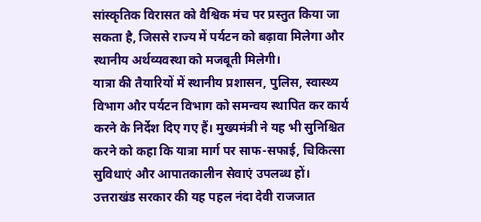सांस्कृतिक विरासत को वैश्विक मंच पर प्रस्तुत किया जा सकता है, जिससे राज्य में पर्यटन को बढ़ावा मिलेगा और स्थानीय अर्थव्यवस्था को मजबूती मिलेगी।
यात्रा की तैयारियों में स्थानीय प्रशासन, पुलिस, स्वास्थ्य विभाग और पर्यटन विभाग को समन्वय स्थापित कर कार्य करने के निर्देश दिए गए हैं। मुख्यमंत्री ने यह भी सुनिश्चित करने को कहा कि यात्रा मार्ग पर साफ-सफाई, चिकित्सा सुविधाएं और आपातकालीन सेवाएं उपलब्ध हों।
उत्तराखंड सरकार की यह पहल नंदा देवी राजजात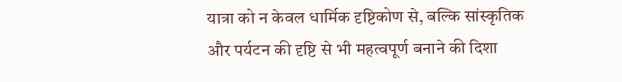यात्रा को न केवल धार्मिक दृष्टिकोण से, बल्कि सांस्कृतिक और पर्यटन की दृष्टि से भी महत्वपूर्ण बनाने की दिशा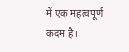में एक महत्वपूर्ण कदम है।